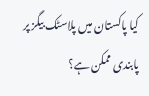کیا پاکستان میں پلاسٹک بیگز پر پابندی ممکن ہے؟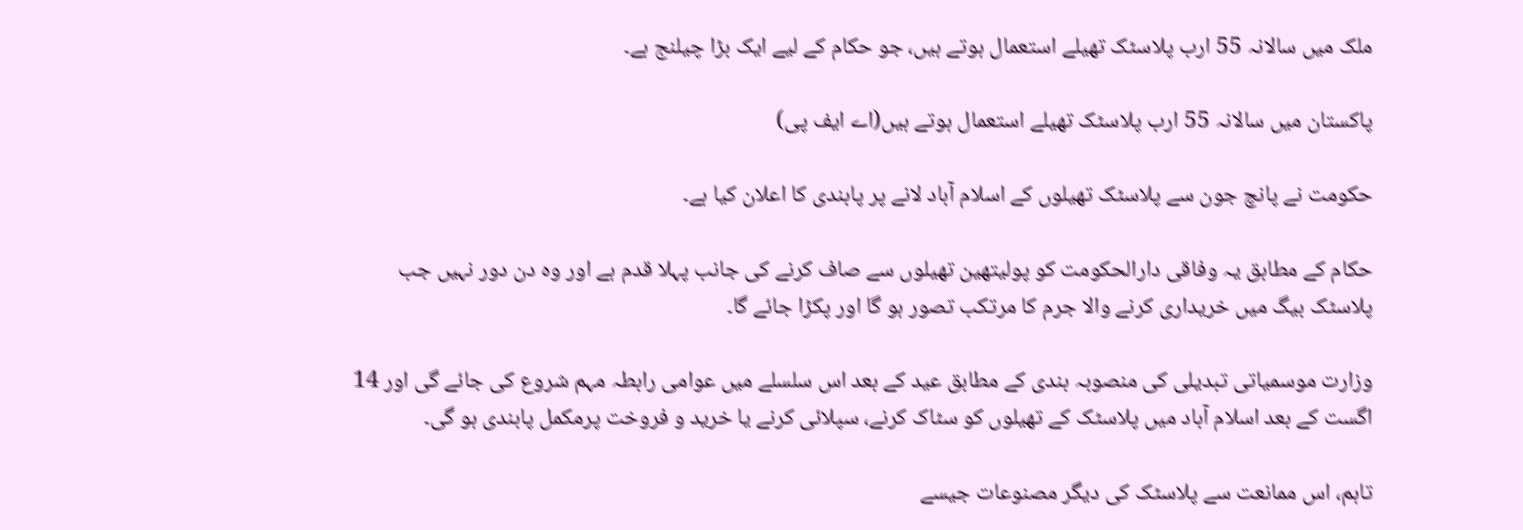ملک میں سالانہ 55 ارب پلاسٹک تھیلے استعمال ہوتے ہیں، جو حکام کے لیے ایک بڑا چیلنج ہے۔

پاکستان میں سالانہ 55 ارب پلاسٹک تھیلے استعمال ہوتے ہیں(اے ایف پی)

حکومت نے پانچ جون سے پلاسٹک تھیلوں کے اسلام آباد لانے پر پابندی کا اعلان کیا ہے۔

حکام کے مطابق یہ وفاقی دارالحکومت کو پولیتھین تھیلوں سے صاف کرنے کی جانب پہلا قدم ہے اور وہ دن دور نہیں جب پلاسٹک بیگ میں خریداری کرنے والا جرم کا مرتکب تصور ہو گا اور پکڑا جائے گا۔

وزارت موسمیاتی تبدیلی کی منصوبہ بندی کے مطابق عید کے بعد اس سلسلے میں عوامی رابطہ مہم شروع کی جائے گی اور 14 اگست کے بعد اسلام آباد میں پلاسٹک کے تھیلوں کو سٹاک کرنے، سپلائی کرنے یا خرید و فروخت پرمکمل پابندی ہو گی۔

تاہم، اس ممانعت سے پلاسٹک کی دیگر مصنوعات جیسے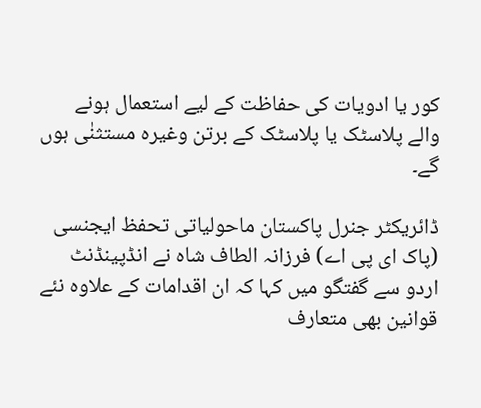کور یا ادویات کی حفاظت کے لیے استعمال ہونے والے پلاسٹک یا پلاسٹک کے برتن وغیرہ مستثنٰی ہوں گے۔

ڈائریکٹر جنرل پاکستان ماحولیاتی تحفظ ایجنسی (پاک ای پی اے) فرزانہ الطاف شاہ نے انڈپینڈنٹ اردو سے گفتگو میں کہا کہ ان اقدامات کے علاوہ نئے قوانین بھی متعارف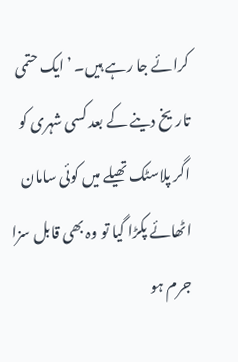کرائے جا رہے ہیں۔ ’ایک حتمی تاریخ دینے کے بعد کسی شہری کو اگر پلاسٹک تھیلے میں کوئی سامان اٹھائے پکڑا گیا تو وہ بھی قابل سزا جرم ہو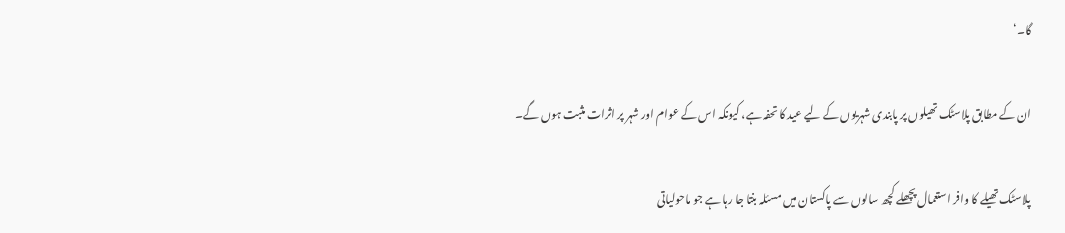گا۔‘

ان کے مطابق پلاسٹک تھیلوں پر پابندی شہریوں کے لیے عید کا تحفہ ہے، کیونکہ اس کے عوام اور شہر پر اثرات مثبت ہوں گے۔

پلاسٹک تھیلے کا وافر استعمال پچھلے کچھ سالوں سے پاکستان میں مسئلہ بنتا جا رہا ہے جو ماحولیاتی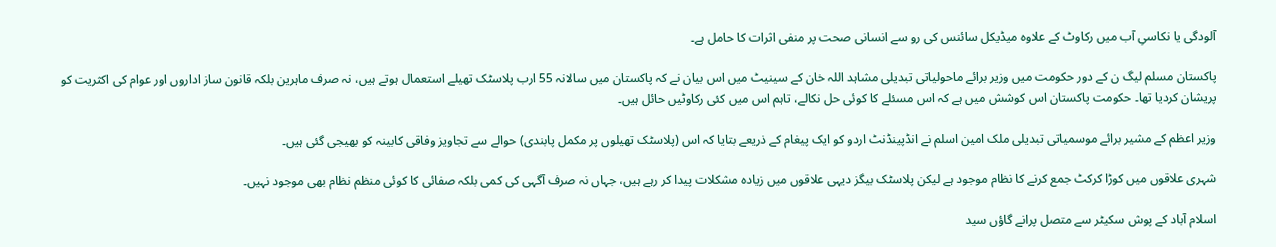آلودگی یا نکاسیِ آب میں رکاوٹ کے علاوہ میڈیکل سائنس کی رو سے انسانی صحت پر منفی اثرات کا حامل ہے۔

پاکستان مسلم لیگ ن کے دور حکومت میں وزیر برائے ماحولیاتی تبدیلی مشاہد اللہ خان کے سینیٹ میں اس بیان نے کہ پاکستان میں سالانہ 55 ارب پلاسٹک تھیلے استعمال ہوتے ہیں، نہ صرف ماہرین بلکہ قانون ساز اداروں اور عوام کی اکثریت کو پریشان کردیا تھا۔ حکومت پاکستان اس کوشش میں ہے کہ اس مسئلے کا کوئی حل نکالے، تاہم اس میں کئی رکاوٹیں حائل ہیں۔

وزیر اعظم کے مشیر برائے موسمیاتی تبدیلی ملک امین اسلم نے انڈپینڈنٹ اردو کو ایک پیغام کے ذریعے بتایا کہ اس (پلاسٹک تھیلوں پر مکمل پابندی) حوالے سے تجاویز وفاقی کابینہ کو بھیجی گئی ہیں۔

شہری علاقوں میں کوڑا کرکٹ جمع کرنے کا نظام موجود ہے لیکن پلاسٹک بیگز دیہی علاقوں میں زیادہ مشکلات پیدا کر رہے ہیں، جہاں نہ صرف آگہی کی کمی بلکہ صفائی کا کوئی منظم نظام بھی موجود نہیں۔

اسلام آباد کے پوش سکیٹر سے متصل پرانے گاؤں سید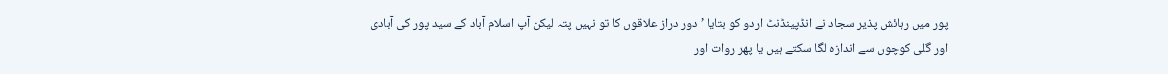پور میں رہائش پذیر سجاد نے انڈپینڈنٹ اردو کو بتایا ’دور دراز علاقوں کا تو نہیں پتہ لیکن آپ اسلام آباد کے سید پور کی آبادی اور گلی کوچوں سے اندازہ لگا سکتے ہیں یا پھر روات اور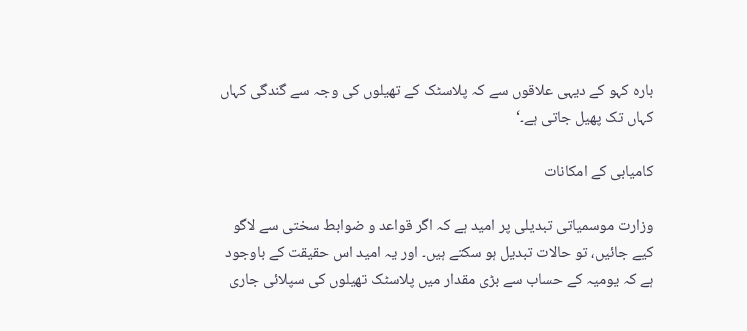بارہ کہو کے دیہی علاقوں سے کہ پلاسٹک کے تھیلوں کی وجہ سے گندگی کہاں کہاں تک پھیل جاتی ہے۔‘

کامیابی کے امکانات

وزارت موسمیاتی تبدیلی پر امید ہے کہ اگر قواعد و ضوابط سختی سے لاگو کیے جائیں، تو حالات تبدیل ہو سکتے ہیں۔ اور یہ امید اس حقیقت کے باوجود ہے کہ یومیہ کے حساب سے بڑی مقدار میں پلاسٹک تھیلوں کی سپلائی جاری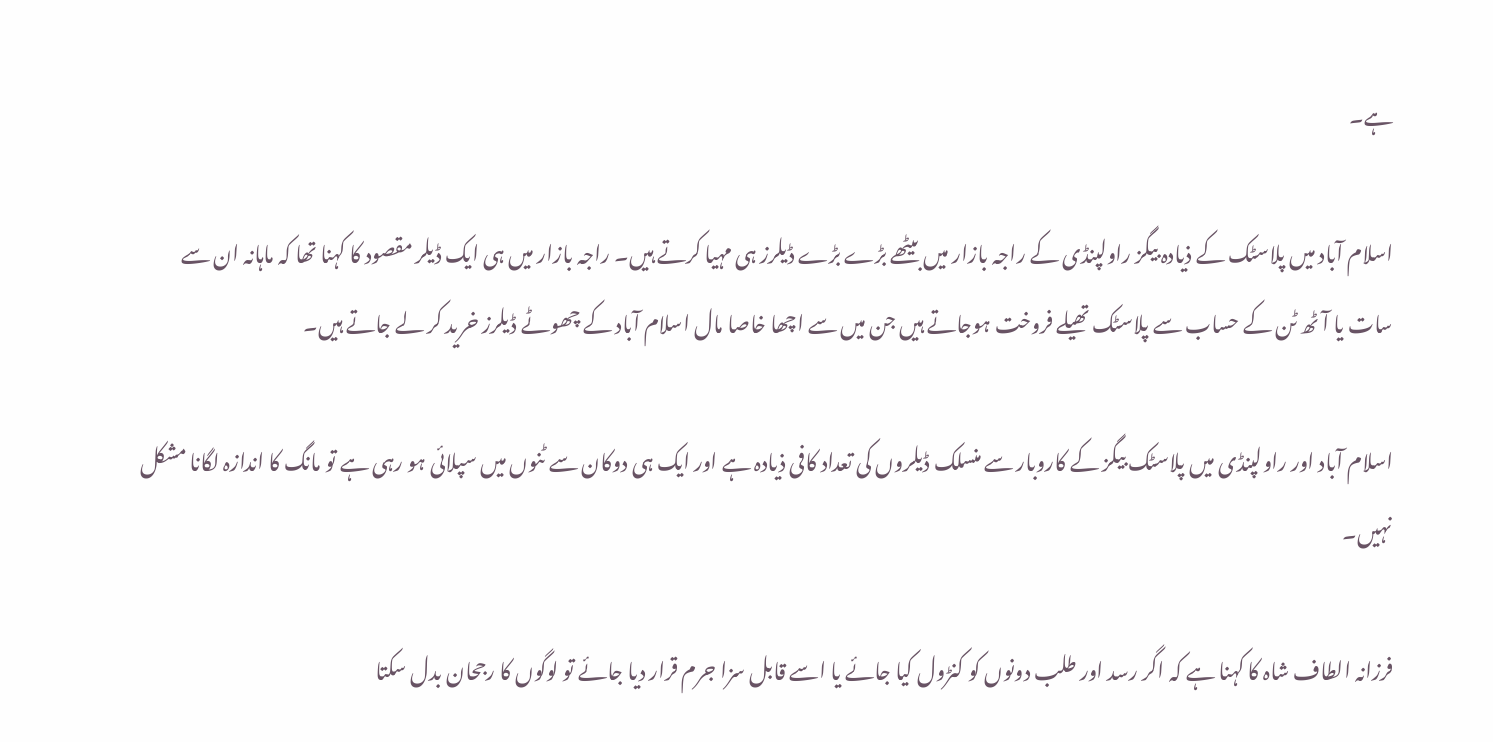ہے۔

اسلام آباد میں پلاسٹک کے ذیادہ بیگز راولپنڈی کے راجہ بازار میں بیٹھے بڑے بڑے ڈیلرز ہی مہیا کرتے ہیں۔ راجہ بازار میں ہی ایک ڈیلر مقصود کا کہنا تھا کہ ماہانہ ان سے سات یا آٹھ ٹن کے حساب سے پلاسٹک تھیلے فروخت ہوجاتے ہیں جن میں سے اچھا خاصا مال اسلام آباد کے چھوٹے ڈیلرز خرید کر لے جاتے ہیں۔

اسلام آباد اور راولپنڈی میں پلاسٹک بیگز کے کاروبار سے منسلک ڈیلروں کی تعداد کافی ذیادہ ہے اور ایک ہی دوکان سے ٹنوں میں سپلائی ہو رہی ہے تو مانگ کا اندازہ لگانا مشکل نہیں۔

فرزانہ الطاف شاہ کا کہنا ہے کہ اگر رسد اور طلب دونوں کو کنڑول کیا جائے یا اسے قابل سزا جرم قرار دیا جائے تو لوگوں کا رجحان بدل سکتا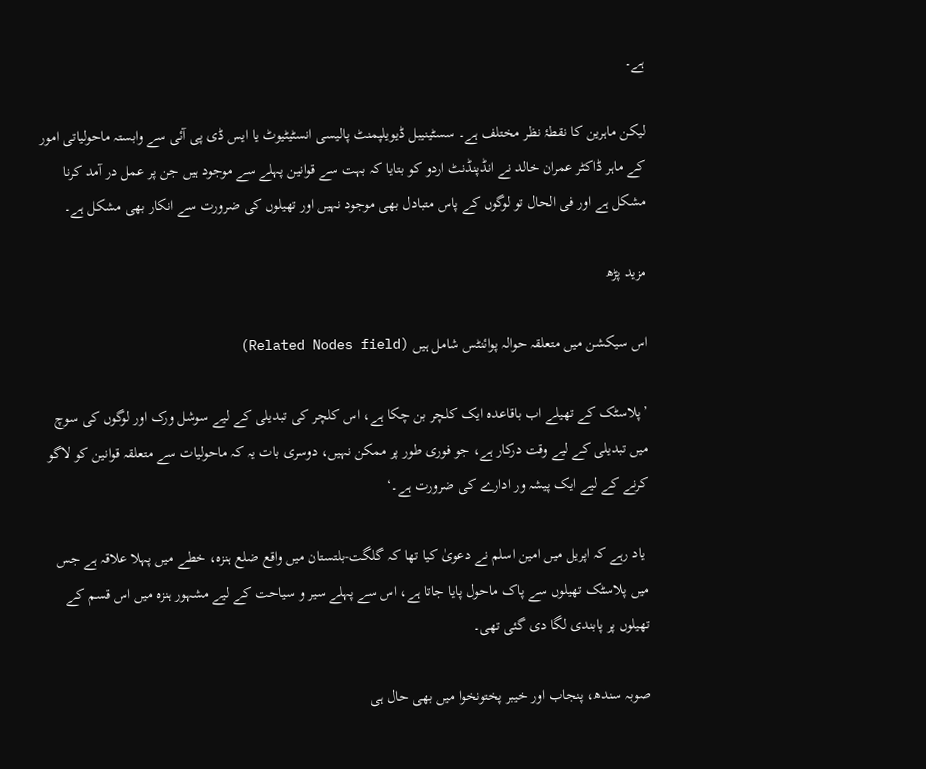ہے۔

لیکن ماہرین کا نقطۂ نظر مختلف ہے۔ سسٹینیبل ڈیویلپمنٹ پالیسی انسٹیٹیوٹ یا ایس ڈی پی آئی سے وابستہ ماحولیاتی امور کے ماہر ڈاکٹر عمران خالد نے انڈپنڈنٹ اردو کو بتایا کہ بہت سے قوانین پہلے سے موجود ہیں جن پر عمل در آمد کرنا مشکل ہے اور فی الحال تو لوگوں کے پاس متبادل بھی موجود نہیں اور تھیلوں کی ضرورت سے انکار بھی مشکل ہے۔

مزید پڑھ

اس سیکشن میں متعلقہ حوالہ پوائنٹس شامل ہیں (Related Nodes field)

’پلاسٹک کے تھیلے اب باقاعدہ ایک کلچر بن چکا ہے، اس کلچر کی تبدیلی کے لیے سوشل ورک اور لوگوں کی سوچ میں تبدیلی کے لیے وقت درکار ہے، جو فوری طور پر ممکن نہیں، دوسری بات یہ کہ ماحولیات سے متعلقہ قوانین کو لاگو کرنے کے لیے ایک پیشہ ور ادارے کی ضرورت ہے۔‘

 یاد رہے کہ اپریل میں امین اسلم نے دعویٰ کیا تھا کہ گلگت-بلتستان میں واقع ضلع ہنزہ، خطے میں پہلا علاقہ ہے جس میں پلاسٹک تھیلوں سے پاک ماحول پایا جاتا ہے، اس سے پہلے سیر و سیاحت کے لیے مشہور ہنزہ میں اس قسم کے تھیلوں پر پابندی لگا دی گئی تھی۔

صوبہ سندھ، پنجاب اور خیبر پختونخوا میں بھی حال ہی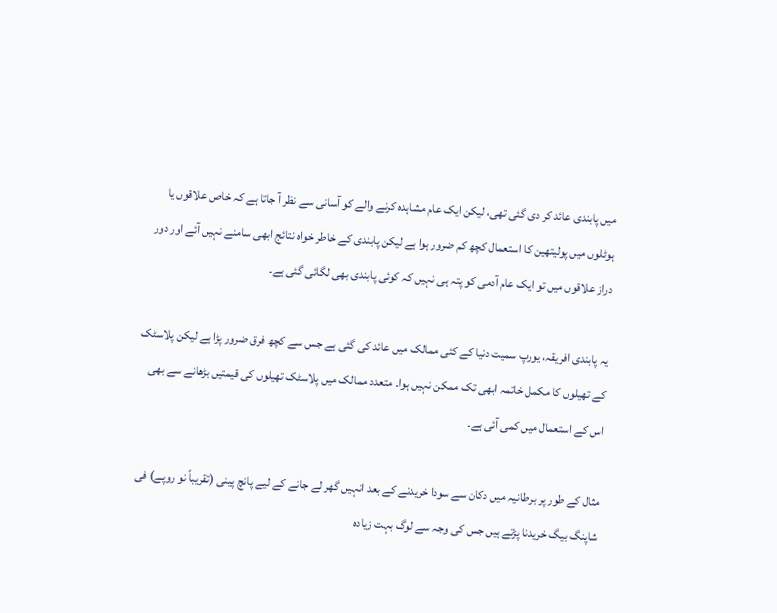میں پابندی عائد کر دی گئی تھی، لیکن ایک عام مشاہدہ کرنے والے کو آسانی سے نظر آ جاتا ہے کہ خاص علاقوں یا ہوٹلوں میں پولیتھین کا استعمال کچھ کم ضرور ہوا ہے لیکن پابندی کے خاطر خواہ نتائج ابھی سامنے نہیں آئے اور دور دراز علاقوں میں تو ایک عام آدمی کو پتہ ہی نہیں کہ کوئی پابندی بھی لگائی گئی ہے۔

یہ پابندی افریقہ، یورپ سمیت دنیا کے کئی ممالک میں عائد کی گئی ہے جس سے کچھ فرق ضرور پڑا ہے لیکن پلاسٹک کے تھیلوں کا مکمل خاتمہ ابھی تک ممکن نہیں ہوا۔ متعدد ممالک میں پلاسٹک تھیلوں کی قیمتیں بڑھانے سے بھی اس کے استعمال میں کمی آئی ہے۔

مثال کے طور پر برطانیہ میں دکان سے سودا خریدنے کے بعد انہیں گھر لے جانے کے لیے پانچ پینی (تقریباً نو روپے) فی شاپنگ بیگ خریدنا پڑتے ہیں جس کی وجہ سے لوگ بہت زیادہ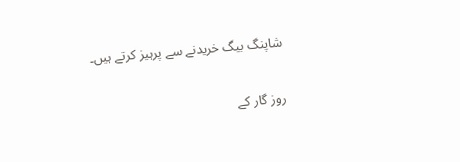شاپنگ بیگ خریدنے سے پرہیز کرتے ہیں۔

روز گار کے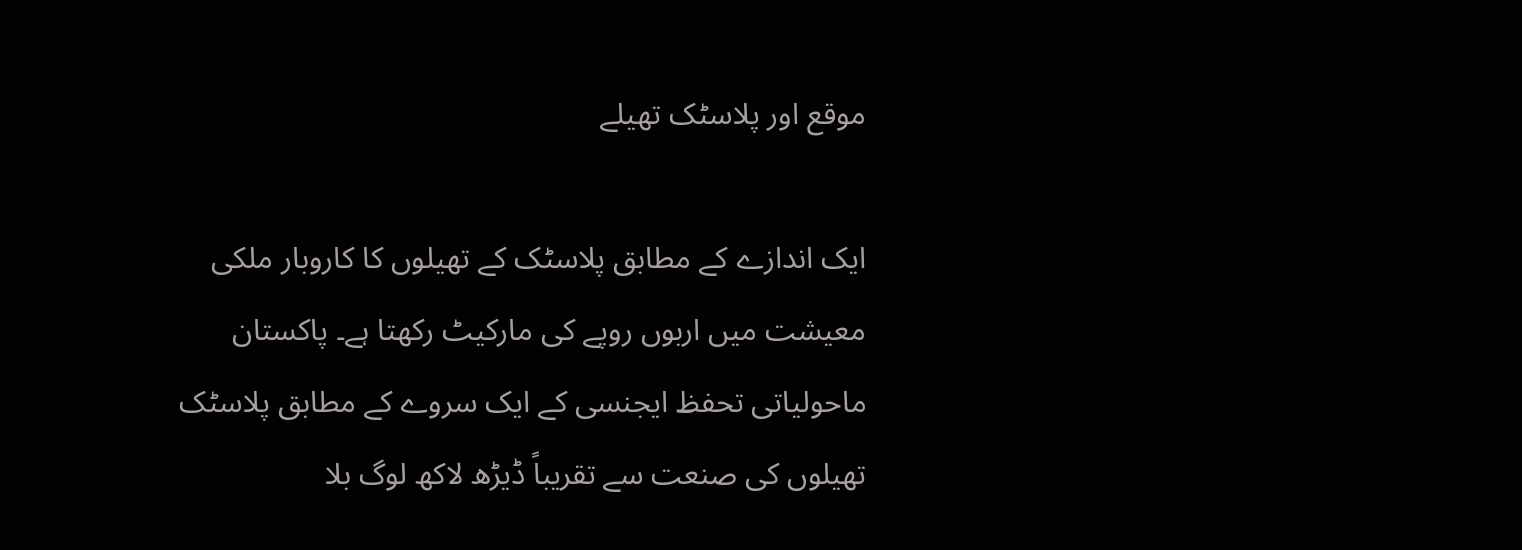موقع اور پلاسٹک تھیلے

ایک اندازے کے مطابق پلاسٹک کے تھیلوں کا کاروبار ملکی معیشت میں اربوں روپے کی مارکیٹ رکھتا ہے۔ پاکستان ماحولیاتی تحفظ ایجنسی کے ایک سروے کے مطابق پلاسٹک تھیلوں کی صنعت سے تقریباً ڈیڑھ لاکھ لوگ بلا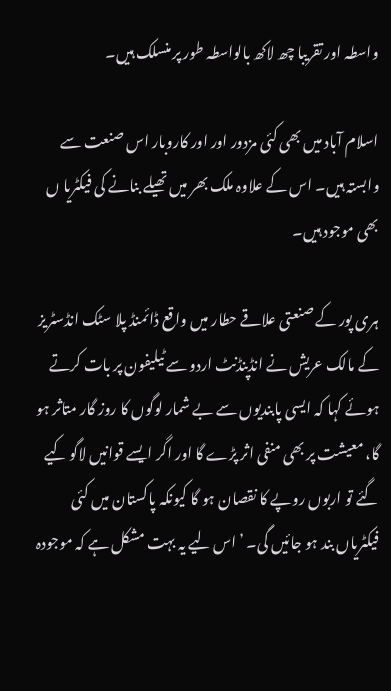واسطہ اور تقریبا چھ لاکھ بالواسطہ طور پر منسلک ہیں۔

اسلام آباد میں بھی کئی مزدور اور اور کاروبار اس صنعت سے وابستہ ہیں۔ اس کے علاوہ ملک بھر میں تھیلے بنانے کی فیکٹریا ں بھی موجود ہیں۔

ہری پور کے صنعتی علاقے حطار میں واقع ڈائمنڈ پلا سٹک انڈسٹریز کے مالک عریش نے انڈپنڈنٹ اردو سے ٹیلیفون پر بات کرتے ہوئے کہا کہ ایسی پابندیوں سے بے شمار لوگوں کا روز گار متاثر ہو گا، معیشت پر بھی منفی اثر پڑے گا اور اگر ایسے قوانیں لاگو کیے گئے تو اربوں روپے کا نقصان ہو گا کیونکہ پاکستان میں کئی فیکٹریاں بند ہو جائیں گی۔ ’اس لیے یہ بہت مشکل ہے کہ موجودہ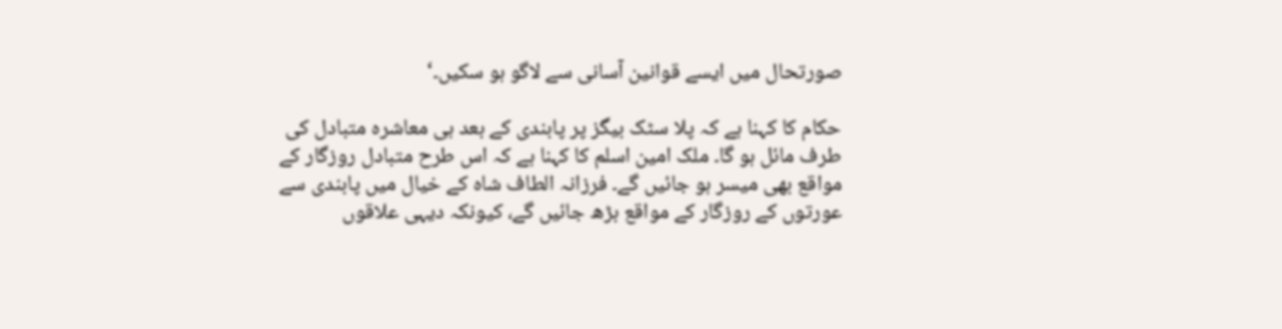صورتحال میں ایسے قوانین آسانی سے لاگو ہو سکیں۔‘

حکام کا کہنا ہے کہ پلا سٹک بیگز پر پابندی کے بعد ہی معاشرہ متبادل کی طرف مائل ہو گا۔ ملک امین اسلم کا کہنا ہے کہ اس طرح متبادل روزگار کے مواقع بھی میسر ہو جائیں گے۔ فرزانہ الطاف شاہ کے خیال میں پابندی سے عورتوں کے روزگار کے مواقع بڑھ جائیں گے، کیونکہ دیہی علاقوں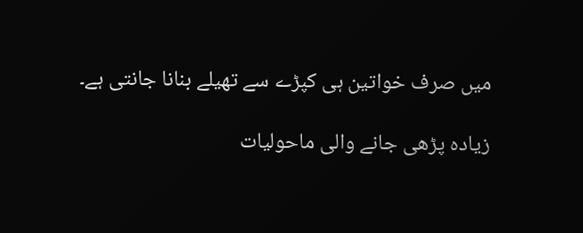میں صرف خواتین ہی کپڑے سے تھیلے بنانا جانتی ہے۔

زیادہ پڑھی جانے والی ماحولیات